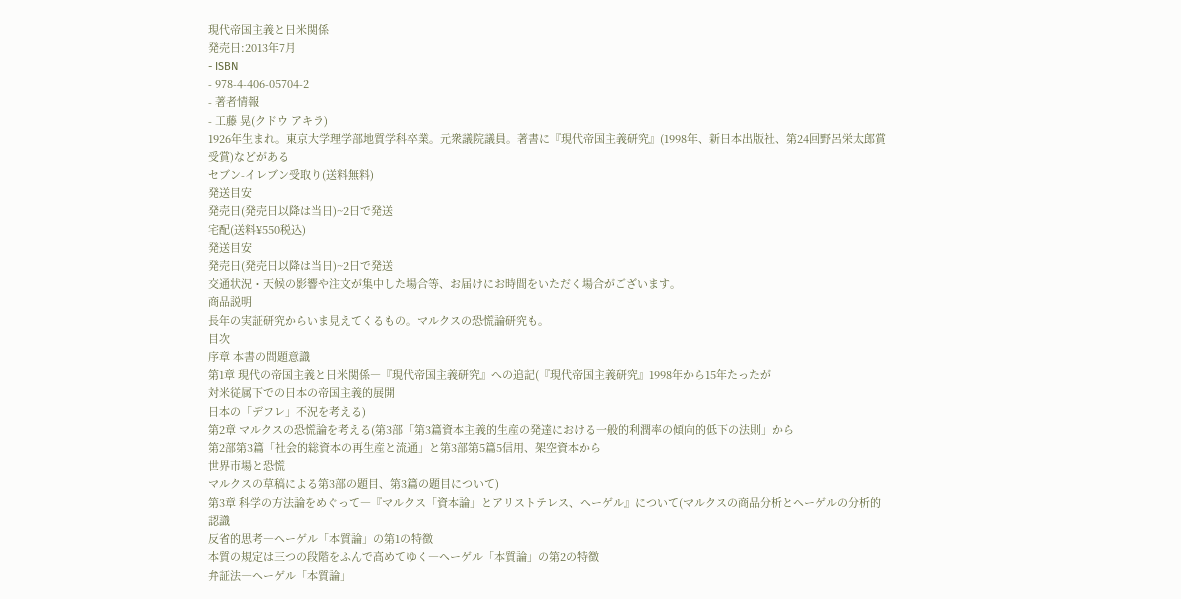現代帝国主義と日米関係
発売日:2013年7月
- ISBN
- 978-4-406-05704-2
- 著者情報
- 工藤 晃(クドウ アキラ)
1926年生まれ。東京大学理学部地質学科卒業。元衆議院議員。著書に『現代帝国主義研究』(1998年、新日本出版社、第24回野呂栄太郎賞受賞)などがある
セブン-イレブン受取り(送料無料)
発送目安
発売日(発売日以降は当日)~2日で発送
宅配(送料¥550税込)
発送目安
発売日(発売日以降は当日)~2日で発送
交通状況・天候の影響や注文が集中した場合等、お届けにお時間をいただく場合がございます。
商品説明
長年の実証研究からいま見えてくるもの。マルクスの恐慌論研究も。
目次
序章 本書の問題意識
第1章 現代の帝国主義と日米関係―『現代帝国主義研究』への追記(『現代帝国主義研究』1998年から15年たったが
対米従属下での日本の帝国主義的展開
日本の「デフレ」不況を考える)
第2章 マルクスの恐慌論を考える(第3部「第3篇資本主義的生産の発達における一般的利潤率の傾向的低下の法則」から
第2部第3篇「社会的総資本の再生産と流通」と第3部第5篇5信用、架空資本から
世界市場と恐慌
マルクスの草稿による第3部の題目、第3篇の題目について)
第3章 科学の方法論をめぐって―『マルクス「資本論」とアリストテレス、ヘーゲル』について(マルクスの商品分析とヘーゲルの分析的認識
反省的思考―ヘーゲル「本質論」の第1の特徴
本質の規定は三つの段階をふんで高めてゆく―ヘーゲル「本質論」の第2の特徴
弁証法―ヘーゲル「本質論」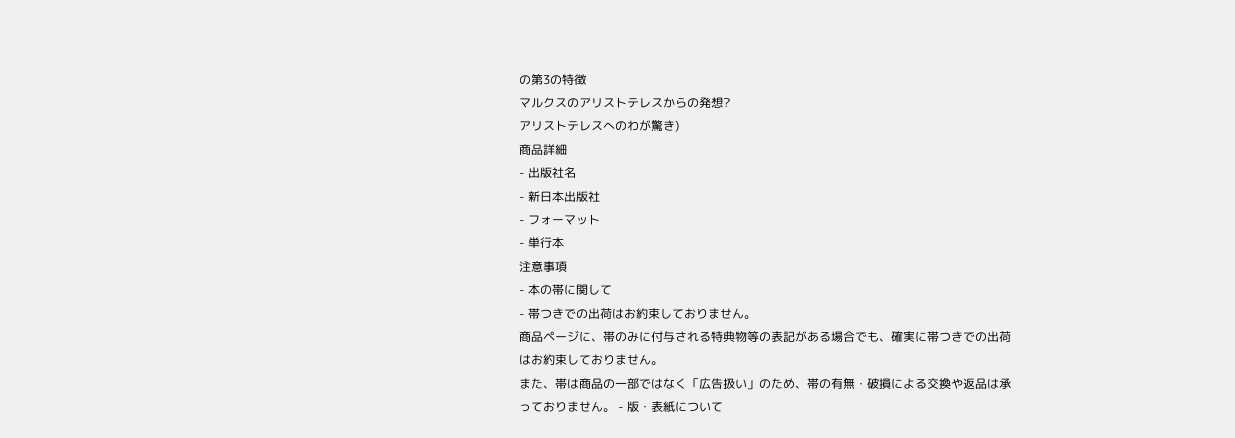の第3の特徴
マルクスのアリストテレスからの発想?
アリストテレスへのわが驚き)
商品詳細
- 出版社名
- 新日本出版社
- フォーマット
- 単行本
注意事項
- 本の帯に関して
- 帯つきでの出荷はお約束しておりません。
商品ページに、帯のみに付与される特典物等の表記がある場合でも、確実に帯つきでの出荷はお約束しておりません。
また、帯は商品の一部ではなく「広告扱い」のため、帯の有無・破損による交換や返品は承っておりません。 - 版・表紙について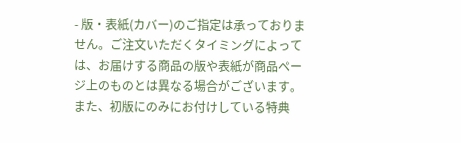- 版・表紙(カバー)のご指定は承っておりません。ご注文いただくタイミングによっては、お届けする商品の版や表紙が商品ページ上のものとは異なる場合がございます。
また、初版にのみにお付けしている特典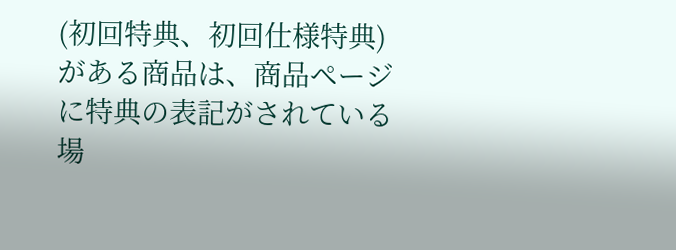(初回特典、初回仕様特典)がある商品は、商品ページに特典の表記がされている場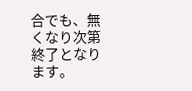合でも、無くなり次第終了となります。